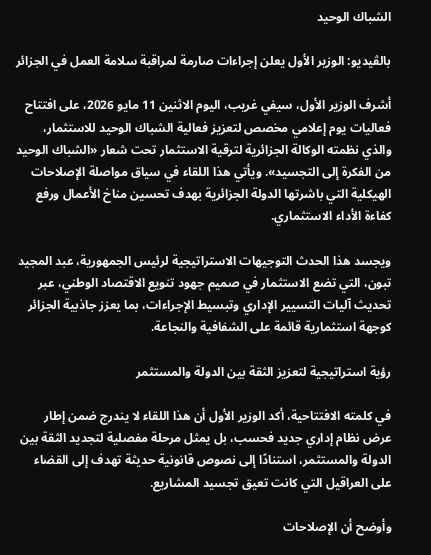الشباك الوحيد

بالڤيديو: الوزير الأول يعلن إجراءات صارمة لمراقبة سلامة العمل في الجزائر

أشرف الوزير الأول، سيفي غريب، اليوم الاثنين 11 مايو 2026، على افتتاح فعاليات يوم إعلامي مخصص لتعزيز فعالية الشباك الوحيد للاستثمار، والذي نظمته الوكالة الجزائرية لترقية الاستثمار تحت شعار «الشباك الوحيد من الفكرة إلى التجسيد». ويأتي هذا اللقاء في سياق مواصلة الإصلاحات الهيكلية التي باشرتها الدولة الجزائرية بهدف تحسين مناخ الأعمال ورفع كفاءة الأداء الاستثماري.

ويجسد هذا الحدث التوجيهات الاستراتيجية لرئيس الجمهورية، عبد المجيد تبون، التي تضع الاستثمار في صميم جهود تنويع الاقتصاد الوطني، عبر تحديث آليات التسيير الإداري وتبسيط الإجراءات، بما يعزز جاذبية الجزائر كوجهة استثمارية قائمة على الشفافية والنجاعة.

رؤية استراتيجية لتعزيز الثقة بين الدولة والمستثمر

في كلمته الافتتاحية، أكد الوزير الأول أن هذا اللقاء لا يندرج ضمن إطار عرض نظام إداري جديد فحسب، بل يمثل مرحلة مفصلية لتجديد الثقة بين الدولة والمستثمر، استنادًا إلى نصوص قانونية حديثة تهدف إلى القضاء على العراقيل التي كانت تعيق تجسيد المشاريع.

وأوضح أن الإصلاحات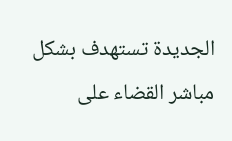الجديدة تستهدف بشكل مباشر القضاء على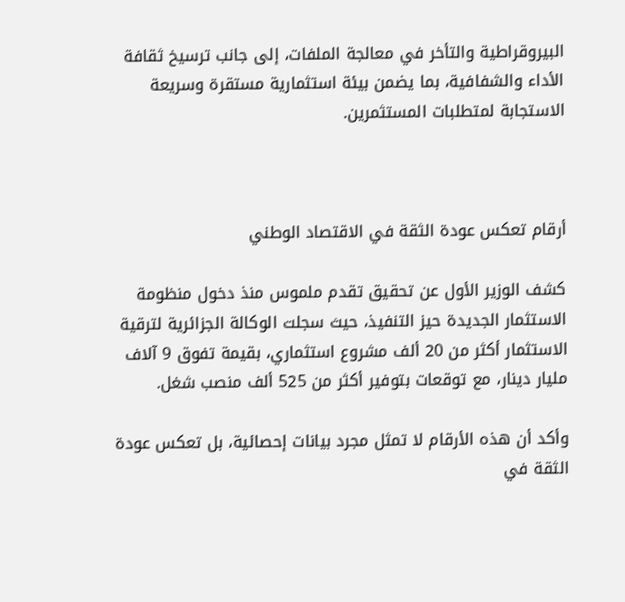البيروقراطية والتأخر في معالجة الملفات، إلى جانب ترسيخ ثقافة الأداء والشفافية، بما يضمن بيئة استثمارية مستقرة وسريعة الاستجابة لمتطلبات المستثمرين.



أرقام تعكس عودة الثقة في الاقتصاد الوطني

كشف الوزير الأول عن تحقيق تقدم ملموس منذ دخول منظومة الاستثمار الجديدة حيز التنفيذ، حيث سجلت الوكالة الجزائرية لترقية الاستثمار أكثر من 20 ألف مشروع استثماري، بقيمة تفوق 9 آلاف مليار دينار، مع توقعات بتوفير أكثر من 525 ألف منصب شغل.

وأكد أن هذه الأرقام لا تمثل مجرد بيانات إحصائية، بل تعكس عودة الثقة في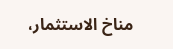مناخ الاستثمار،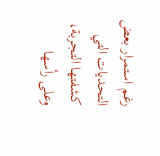رغم استمرار بعض التحديات التي كشفتها التجربة، وعلى رأسها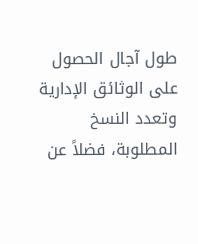طول آجال الحصول على الوثائق الإدارية وتعدد النسخ المطلوبة، فضلاً عن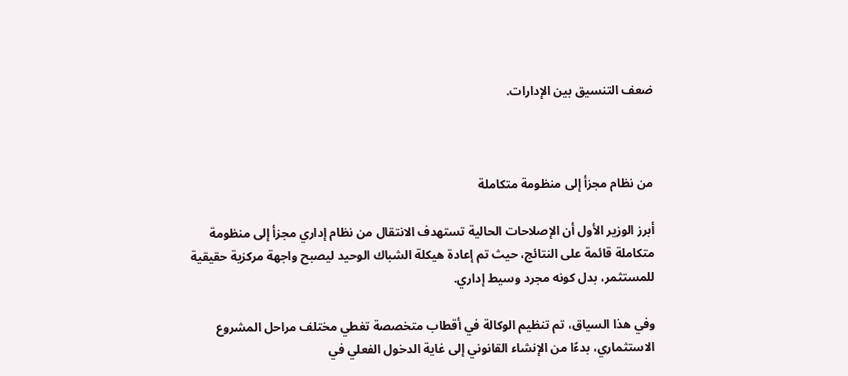ضعف التنسيق بين الإدارات.



من نظام مجزأ إلى منظومة متكاملة

أبرز الوزير الأول أن الإصلاحات الحالية تستهدف الانتقال من نظام إداري مجزأ إلى منظومة متكاملة قائمة على النتائج، حيث تم إعادة هيكلة الشباك الوحيد ليصبح واجهة مركزية حقيقية للمستثمر، بدل كونه مجرد وسيط إداري.

وفي هذا السياق، تم تنظيم الوكالة في أقطاب متخصصة تغطي مختلف مراحل المشروع الاستثماري، بدءًا من الإنشاء القانوني إلى غاية الدخول الفعلي في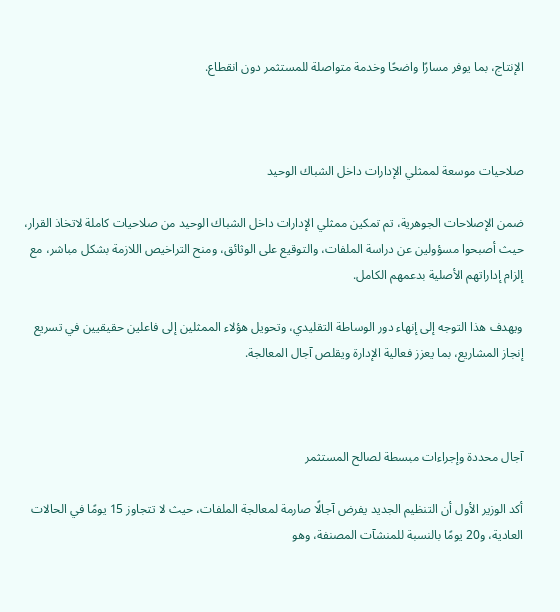الإنتاج، بما يوفر مسارًا واضحًا وخدمة متواصلة للمستثمر دون انقطاع.



صلاحيات موسعة لممثلي الإدارات داخل الشباك الوحيد

ضمن الإصلاحات الجوهرية، تم تمكين ممثلي الإدارات داخل الشباك الوحيد من صلاحيات كاملة لاتخاذ القرار، حيث أصبحوا مسؤولين عن دراسة الملفات، والتوقيع على الوثائق، ومنح التراخيص اللازمة بشكل مباشر، مع إلزام إداراتهم الأصلية بدعمهم الكامل.

ويهدف هذا التوجه إلى إنهاء دور الوساطة التقليدي، وتحويل هؤلاء الممثلين إلى فاعلين حقيقيين في تسريع إنجاز المشاريع، بما يعزز فعالية الإدارة ويقلص آجال المعالجة.



آجال محددة وإجراءات مبسطة لصالح المستثمر

أكد الوزير الأول أن التنظيم الجديد يفرض آجالًا صارمة لمعالجة الملفات، حيث لا تتجاوز 15 يومًا في الحالات العادية، و20 يومًا بالنسبة للمنشآت المصنفة، وهو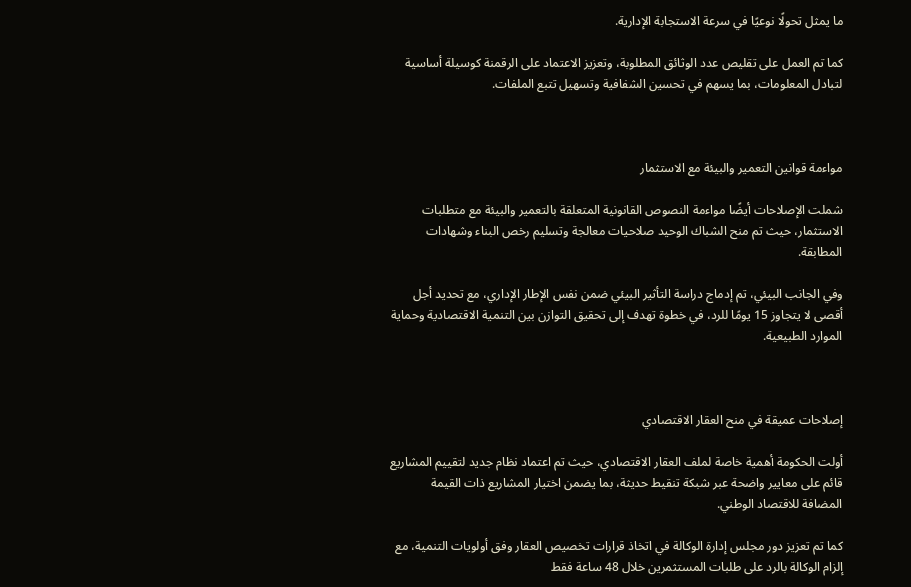ما يمثل تحولًا نوعيًا في سرعة الاستجابة الإدارية.

كما تم العمل على تقليص عدد الوثائق المطلوبة، وتعزيز الاعتماد على الرقمنة كوسيلة أساسية لتبادل المعلومات، بما يسهم في تحسين الشفافية وتسهيل تتبع الملفات.



مواءمة قوانين التعمير والبيئة مع الاستثمار

شملت الإصلاحات أيضًا مواءمة النصوص القانونية المتعلقة بالتعمير والبيئة مع متطلبات الاستثمار، حيث تم منح الشباك الوحيد صلاحيات معالجة وتسليم رخص البناء وشهادات المطابقة.

وفي الجانب البيئي، تم إدماج دراسة التأثير البيئي ضمن نفس الإطار الإداري، مع تحديد أجل أقصى لا يتجاوز 15 يومًا للرد، في خطوة تهدف إلى تحقيق التوازن بين التنمية الاقتصادية وحماية الموارد الطبيعية.



إصلاحات عميقة في منح العقار الاقتصادي

أولت الحكومة أهمية خاصة لملف العقار الاقتصادي، حيث تم اعتماد نظام جديد لتقييم المشاريع قائم على معايير واضحة عبر شبكة تنقيط حديثة، بما يضمن اختيار المشاريع ذات القيمة المضافة للاقتصاد الوطني.

كما تم تعزيز دور مجلس إدارة الوكالة في اتخاذ قرارات تخصيص العقار وفق أولويات التنمية، مع إلزام الوكالة بالرد على طلبات المستثمرين خلال 48 ساعة فقط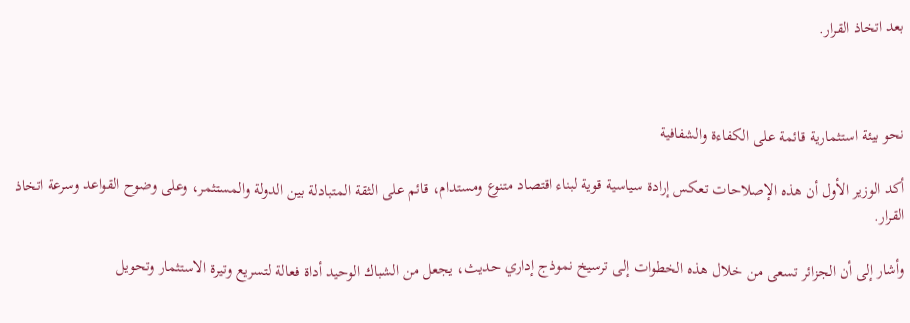بعد اتخاذ القرار.



نحو بيئة استثمارية قائمة على الكفاءة والشفافية

أكد الوزير الأول أن هذه الإصلاحات تعكس إرادة سياسية قوية لبناء اقتصاد متنوع ومستدام، قائم على الثقة المتبادلة بين الدولة والمستثمر، وعلى وضوح القواعد وسرعة اتخاذ القرار.

وأشار إلى أن الجزائر تسعى من خلال هذه الخطوات إلى ترسيخ نموذج إداري حديث، يجعل من الشباك الوحيد أداة فعالة لتسريع وتيرة الاستثمار وتحويل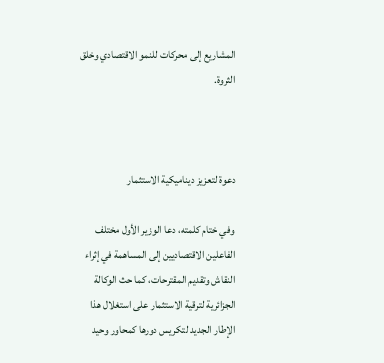المشاريع إلى محركات للنمو الاقتصادي وخلق الثروة.



دعوة لتعزيز ديناميكية الاستثمار

وفي ختام كلمته، دعا الوزير الأول مختلف الفاعلين الاقتصاديين إلى المساهمة في إثراء النقاش وتقديم المقترحات، كما حث الوكالة الجزائرية لترقية الاستثمار على استغلال هذا الإطار الجديد لتكريس دورها كمحاور وحيد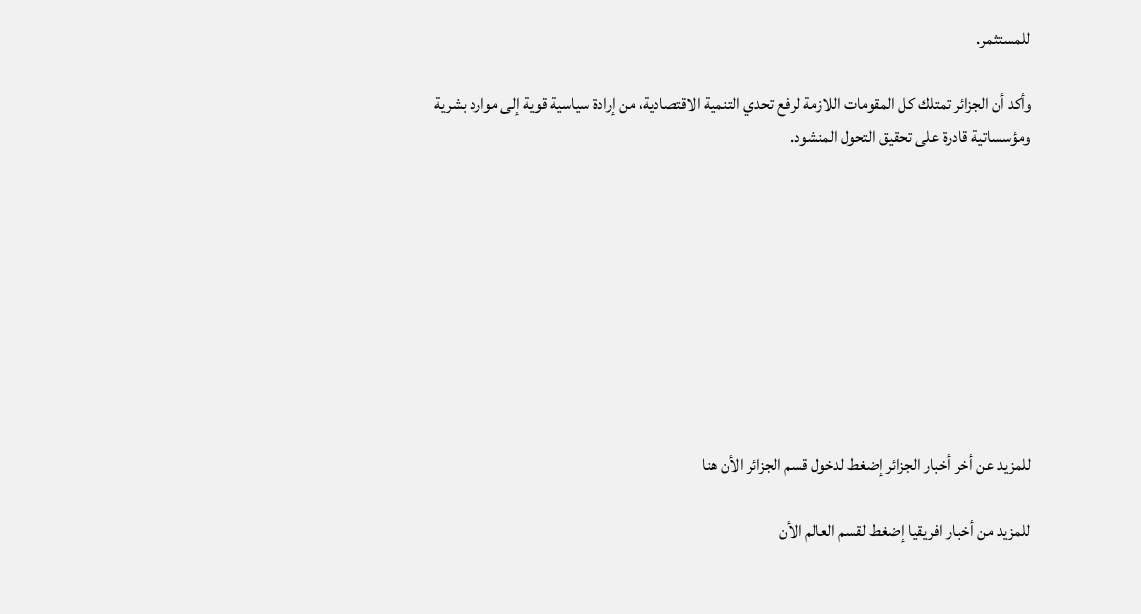للمستثمر.

وأكد أن الجزائر تمتلك كل المقومات اللازمة لرفع تحدي التنمية الاقتصادية، من إرادة سياسية قوية إلى موارد بشرية ومؤسساتية قادرة على تحقيق التحول المنشود.









للمزيد عن أخر أخبار الجزائر إضغط لدخول قسم الجزائر الأن هنا

للمزيد من أخبار افريقيا إضغط لقسم العالم الأن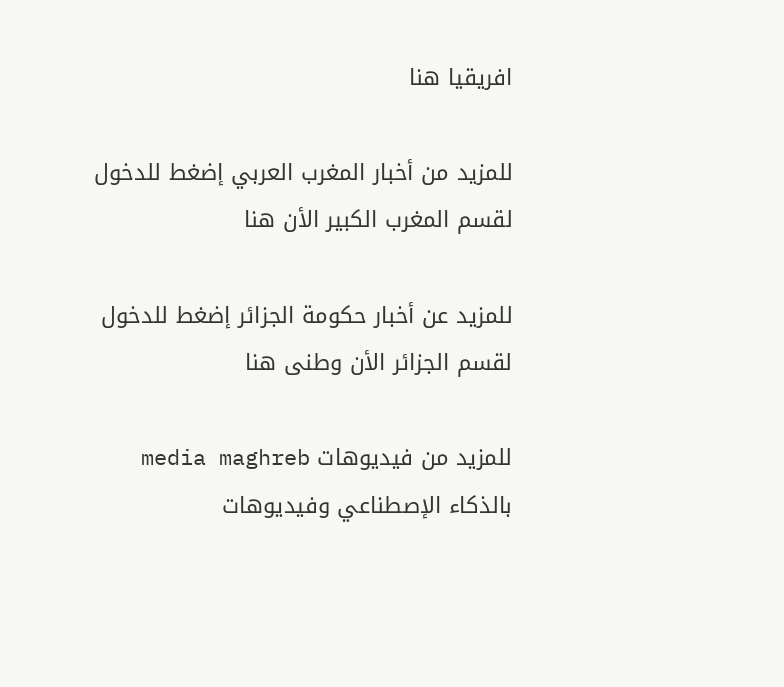افريقيا هنا

للمزيد من أخبار المغرب العربي إضغط للدخول لقسم المغرب الكبير الأن هنا

للمزيد عن أخبار حكومة الجزائر إضغط للدخول لقسم الجزائر الأن وطنى هنا

للمزيد من فيديوهات media maghreb  بالذكاء الإصطناعي وفيديوهات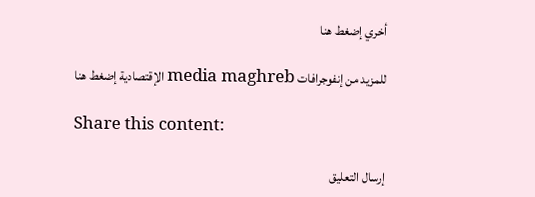أخري إضغط هنا

للمزيد من إنفوجرافات media maghreb الإقتصادية إضغط هنا

Share this content:

إرسال التعليق